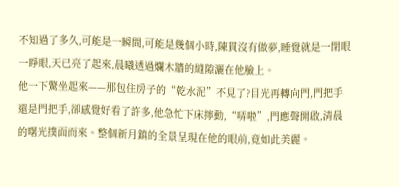不知過了多久,可能是一瞬間,可能是幾個小時,陳貫沒有做夢,睡覺就是一閉眼一睜眼,天已亮了起來,晨曦透過爛木牆的縫隙灑在他臉上。
他一下驚坐起來——那包住房子的“乾水泥”不見了?目光再轉向門,門把手還是門把手,卻感覺好看了許多,他急忙下床擰動,“哢啦”,門應聲開啟,清晨的曙光撲面而來。整個新月鎮的全景呈現在他的眼前,竟如此美麗。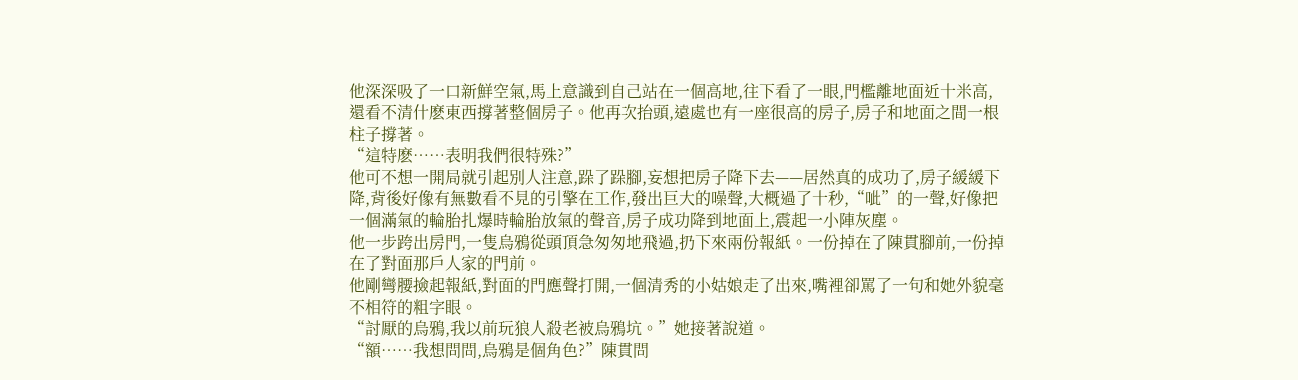他深深吸了一口新鮮空氣,馬上意識到自己站在一個高地,往下看了一眼,門檻離地面近十米高,還看不清什麽東西撐著整個房子。他再次抬頭,遠處也有一座很高的房子,房子和地面之間一根柱子撐著。
“這特麽……表明我們很特殊?”
他可不想一開局就引起別人注意,跺了跺腳,妄想把房子降下去——居然真的成功了,房子緩緩下降,背後好像有無數看不見的引擎在工作,發出巨大的噪聲,大概過了十秒,“呲”的一聲,好像把一個滿氣的輪胎扎爆時輪胎放氣的聲音,房子成功降到地面上,震起一小陣灰塵。
他一步跨出房門,一隻烏鴉從頭頂急匆匆地飛過,扔下來兩份報紙。一份掉在了陳貫腳前,一份掉在了對面那戶人家的門前。
他剛彎腰撿起報紙,對面的門應聲打開,一個清秀的小姑娘走了出來,嘴裡卻罵了一句和她外貌毫不相符的粗字眼。
“討厭的烏鴉,我以前玩狼人殺老被烏鴉坑。”她接著說道。
“額……我想問問,烏鴉是個角色?”陳貫問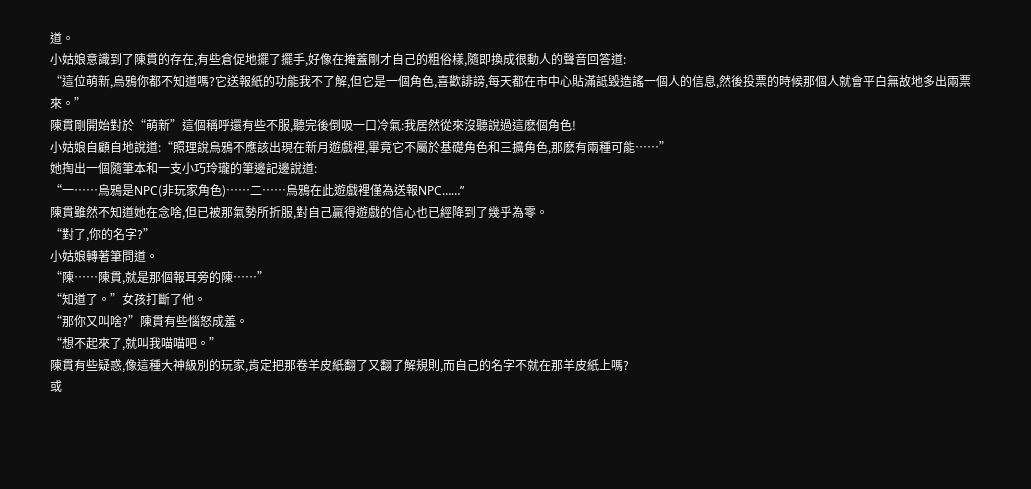道。
小姑娘意識到了陳貫的存在,有些倉促地擺了擺手,好像在掩蓋剛才自己的粗俗樣,隨即換成很動人的聲音回答道:
“這位萌新,烏鴉你都不知道嗎?它送報紙的功能我不了解,但它是一個角色,喜歡誹謗,每天都在市中心貼滿詆毀造謠一個人的信息,然後投票的時候那個人就會平白無故地多出兩票來。”
陳貫剛開始對於“萌新”這個稱呼還有些不服,聽完後倒吸一口冷氣:我居然從來沒聽說過這麽個角色!
小姑娘自顧自地說道:“照理說烏鴉不應該出現在新月遊戲裡,畢竟它不屬於基礎角色和三擴角色,那麽有兩種可能……”
她掏出一個隨筆本和一支小巧玲瓏的筆邊記邊說道:
“一……烏鴉是NPC(非玩家角色)……二……烏鴉在此遊戲裡僅為送報NPC……”
陳貫雖然不知道她在念啥,但已被那氣勢所折服,對自己贏得遊戲的信心也已經降到了幾乎為零。
“對了,你的名字?”
小姑娘轉著筆問道。
“陳……陳貫,就是那個報耳旁的陳……”
“知道了。”女孩打斷了他。
“那你又叫啥?”陳貫有些惱怒成羞。
“想不起來了,就叫我喵喵吧。”
陳貫有些疑惑,像這種大神級別的玩家,肯定把那卷羊皮紙翻了又翻了解規則,而自己的名字不就在那羊皮紙上嗎?
或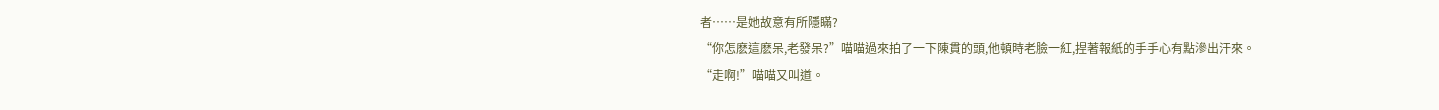者……是她故意有所隱瞞?
“你怎麽這麽呆,老發呆?”喵喵過來拍了一下陳貫的頭,他頓時老臉一紅,捏著報紙的手手心有點滲出汗來。
“走啊!”喵喵又叫道。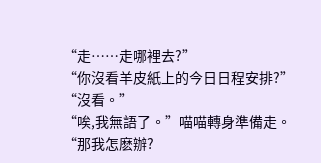“走……走哪裡去?”
“你沒看羊皮紙上的今日日程安排?”
“沒看。”
“唉,我無語了。”喵喵轉身準備走。
“那我怎麽辦?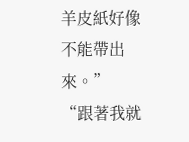羊皮紙好像不能帶出來。”
“跟著我就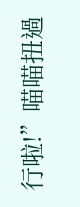行啦!”喵喵扭過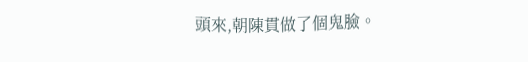頭來,朝陳貫做了個鬼臉。